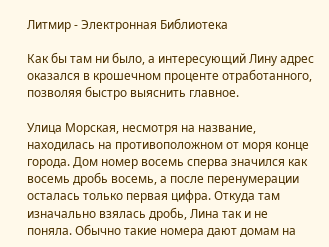Литмир - Электронная Библиотека

Как бы там ни было, а интересующий Лину адрес оказался в крошечном проценте отработанного, позволяя быстро выяснить главное.

Улица Морская, несмотря на название, находилась на противоположном от моря конце города. Дом номер восемь сперва значился как восемь дробь восемь, а после перенумерации осталась только первая цифра. Откуда там изначально взялась дробь, Лина так и не поняла. Обычно такие номера дают домам на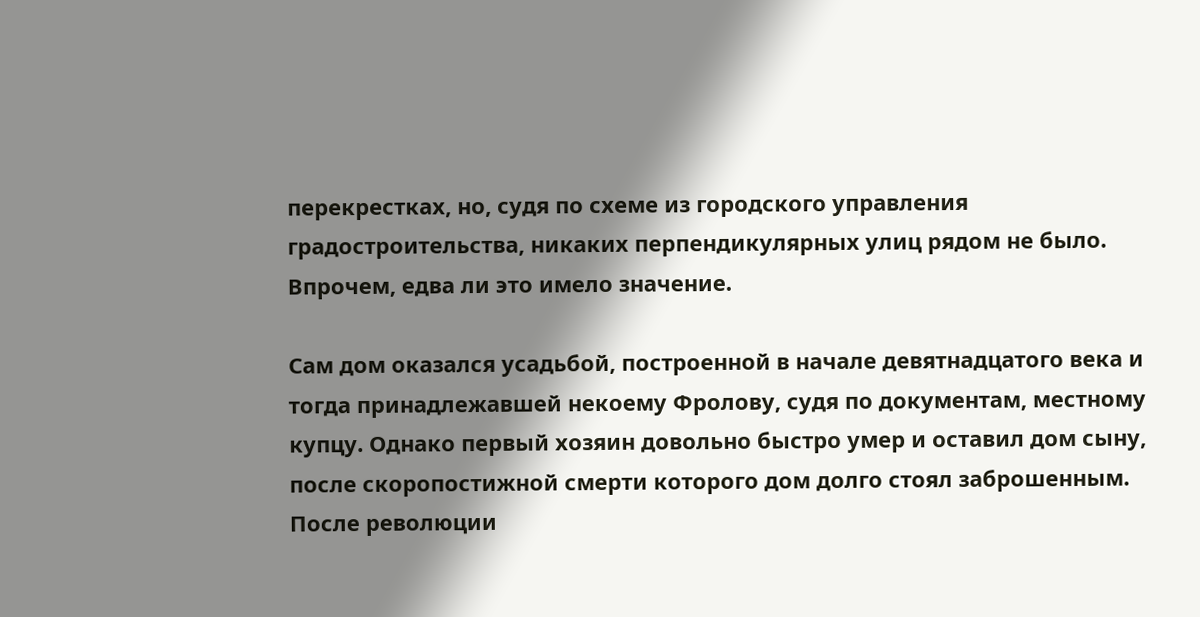перекрестках, но, судя по схеме из городского управления градостроительства, никаких перпендикулярных улиц рядом не было. Впрочем, едва ли это имело значение.

Сам дом оказался усадьбой, построенной в начале девятнадцатого века и тогда принадлежавшей некоему Фролову, судя по документам, местному купцу. Однако первый хозяин довольно быстро умер и оставил дом сыну, после скоропостижной смерти которого дом долго стоял заброшенным. После революции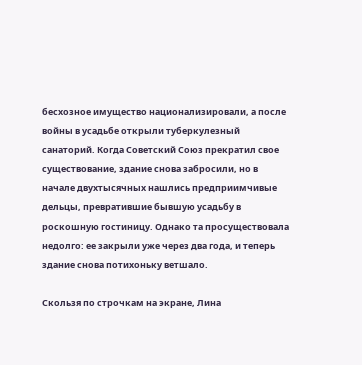бесхозное имущество национализировали, а после войны в усадьбе открыли туберкулезный санаторий. Когда Советский Союз прекратил свое существование, здание снова забросили, но в начале двухтысячных нашлись предприимчивые дельцы, превратившие бывшую усадьбу в роскошную гостиницу. Однако та просуществовала недолго: ее закрыли уже через два года, и теперь здание снова потихоньку ветшало.

Скользя по строчкам на экране, Лина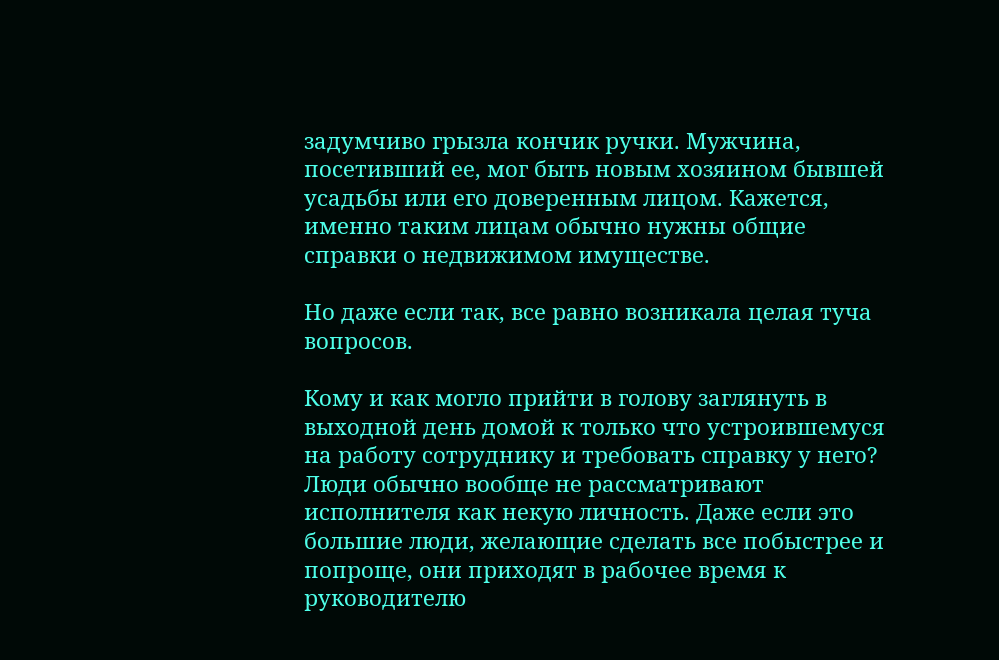задумчиво грызла кончик ручки. Мужчина, посетивший ее, мог быть новым хозяином бывшей усадьбы или его доверенным лицом. Кажется, именно таким лицам обычно нужны общие справки о недвижимом имуществе.

Но даже если так, все равно возникала целая туча вопросов.

Кому и как могло прийти в голову заглянуть в выходной день домой к только что устроившемуся на работу сотруднику и требовать справку у него? Люди обычно вообще не рассматривают исполнителя как некую личность. Даже если это большие люди, желающие сделать все побыстрее и попроще, они приходят в рабочее время к руководителю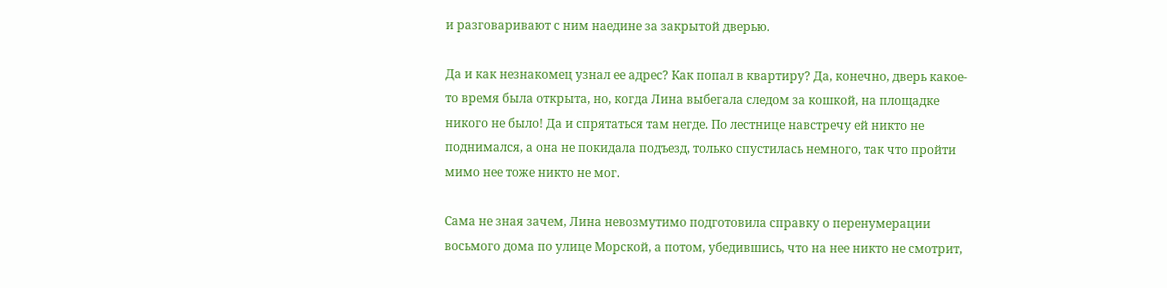и разговаривают с ним наедине за закрытой дверью.

Да и как незнакомец узнал ее адрес? Как попал в квартиру? Да, конечно, дверь какое-то время была открыта, но, когда Лина выбегала следом за кошкой, на площадке никого не было! Да и спрятаться там негде. По лестнице навстречу ей никто не поднимался, а она не покидала подъезд, только спустилась немного, так что пройти мимо нее тоже никто не мог.

Сама не зная зачем, Лина невозмутимо подготовила справку о перенумерации восьмого дома по улице Морской, а потом, убедившись, что на нее никто не смотрит,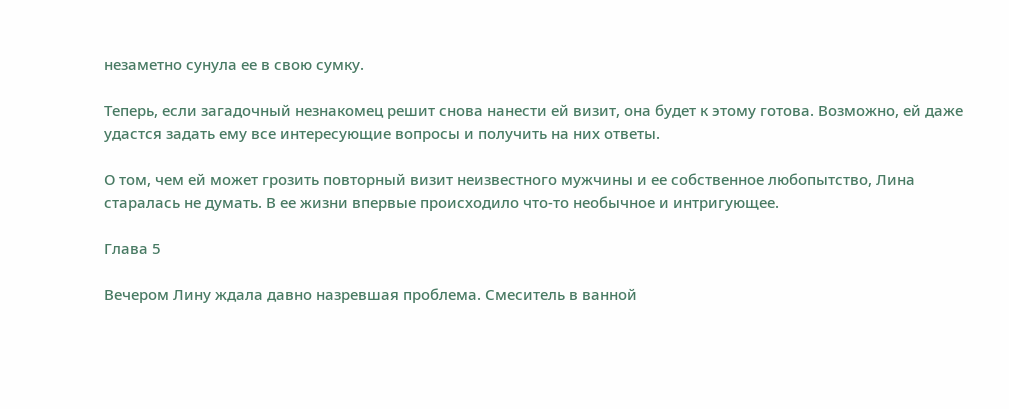незаметно сунула ее в свою сумку.

Теперь, если загадочный незнакомец решит снова нанести ей визит, она будет к этому готова. Возможно, ей даже удастся задать ему все интересующие вопросы и получить на них ответы.

О том, чем ей может грозить повторный визит неизвестного мужчины и ее собственное любопытство, Лина старалась не думать. В ее жизни впервые происходило что-то необычное и интригующее.

Глава 5

Вечером Лину ждала давно назревшая проблема. Смеситель в ванной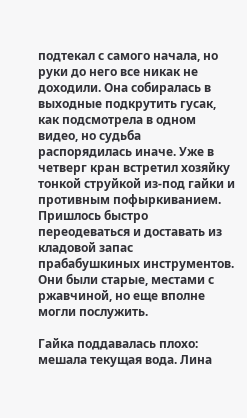подтекал с самого начала, но руки до него все никак не доходили. Она собиралась в выходные подкрутить гусак, как подсмотрела в одном видео, но судьба распорядилась иначе. Уже в четверг кран встретил хозяйку тонкой струйкой из-под гайки и противным пофыркиванием. Пришлось быстро переодеваться и доставать из кладовой запас прабабушкиных инструментов. Они были старые, местами с ржавчиной, но еще вполне могли послужить.

Гайка поддавалась плохо: мешала текущая вода. Лина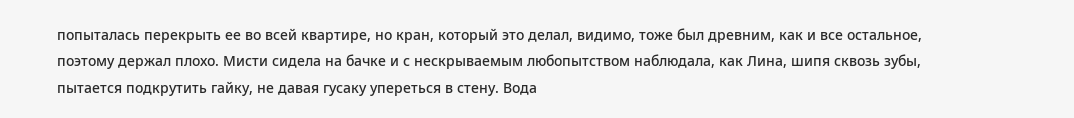попыталась перекрыть ее во всей квартире, но кран, который это делал, видимо, тоже был древним, как и все остальное, поэтому держал плохо. Мисти сидела на бачке и с нескрываемым любопытством наблюдала, как Лина, шипя сквозь зубы, пытается подкрутить гайку, не давая гусаку упереться в стену. Вода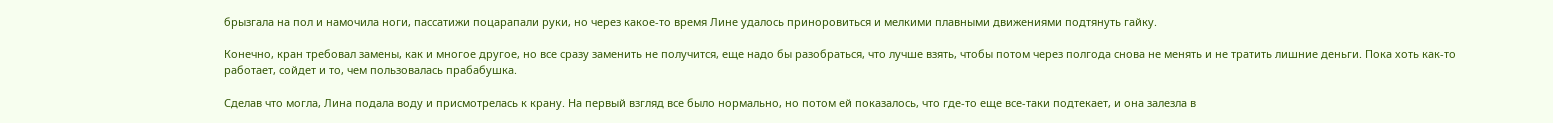брызгала на пол и намочила ноги, пассатижи поцарапали руки, но через какое-то время Лине удалось приноровиться и мелкими плавными движениями подтянуть гайку.

Конечно, кран требовал замены, как и многое другое, но все сразу заменить не получится, еще надо бы разобраться, что лучше взять, чтобы потом через полгода снова не менять и не тратить лишние деньги. Пока хоть как-то работает, сойдет и то, чем пользовалась прабабушка.

Сделав что могла, Лина подала воду и присмотрелась к крану. На первый взгляд все было нормально, но потом ей показалось, что где-то еще все-таки подтекает, и она залезла в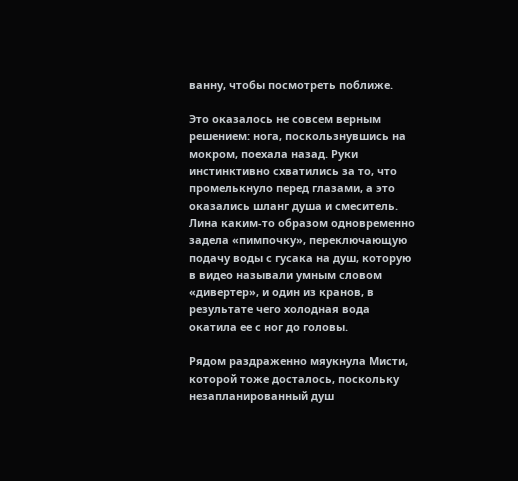ванну, чтобы посмотреть поближе.

Это оказалось не совсем верным решением: нога, поскользнувшись на мокром, поехала назад. Руки инстинктивно схватились за то, что промелькнуло перед глазами, а это оказались шланг душа и смеситель. Лина каким-то образом одновременно задела «пимпочку», переключающую подачу воды с гусака на душ, которую в видео называли умным словом «дивертер», и один из кранов, в результате чего холодная вода окатила ее с ног до головы.

Рядом раздраженно мяукнула Мисти, которой тоже досталось, поскольку незапланированный душ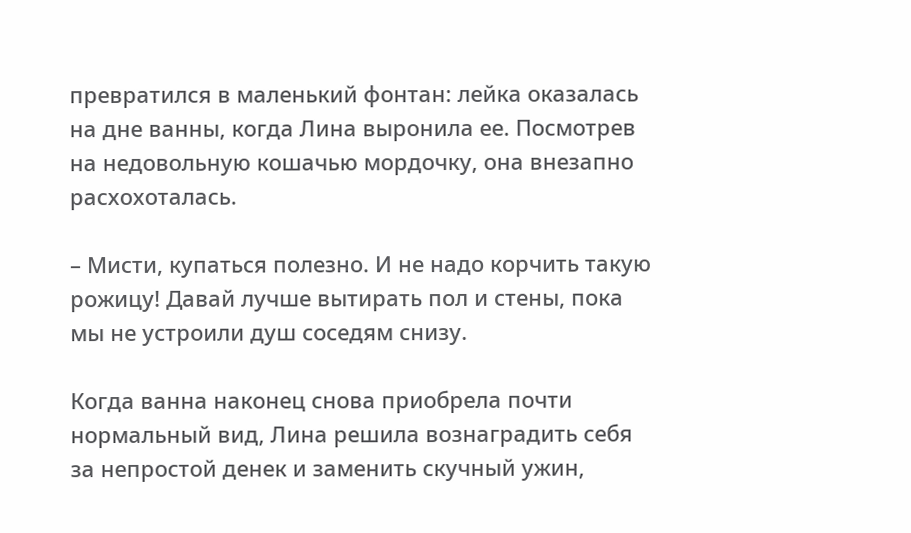превратился в маленький фонтан: лейка оказалась на дне ванны, когда Лина выронила ее. Посмотрев на недовольную кошачью мордочку, она внезапно расхохоталась.

– Мисти, купаться полезно. И не надо корчить такую рожицу! Давай лучше вытирать пол и стены, пока мы не устроили душ соседям снизу.

Когда ванна наконец снова приобрела почти нормальный вид, Лина решила вознаградить себя за непростой денек и заменить скучный ужин,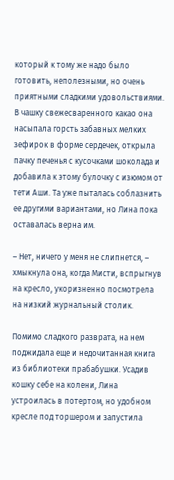который к тому же надо было готовить, неполезными, но очень приятными сладкими удовольствиями. В чашку свежесваренного какао она насыпала горсть забавных мелких зефирок в форме сердечек, открыла пачку печенья с кусочками шоколада и добавила к этому булочку с изюмом от тети Аши. Та уже пыталась соблазнить ее другими вариантами, но Лина пока оставалась верна им.

– Нет, ничего у меня не слипнется, – хмыкнула она, когда Мисти, вспрыгнув на кресло, укоризненно посмотрела на низкий журнальный столик.

Помимо сладкого разврата, на нем поджидала еще и недочитанная книга из библиотеки прабабушки. Усадив кошку себе на колени, Лина устроилась в потертом, но удобном кресле под торшером и запустила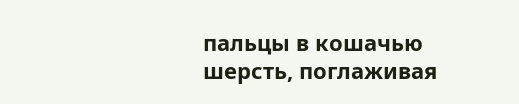пальцы в кошачью шерсть, поглаживая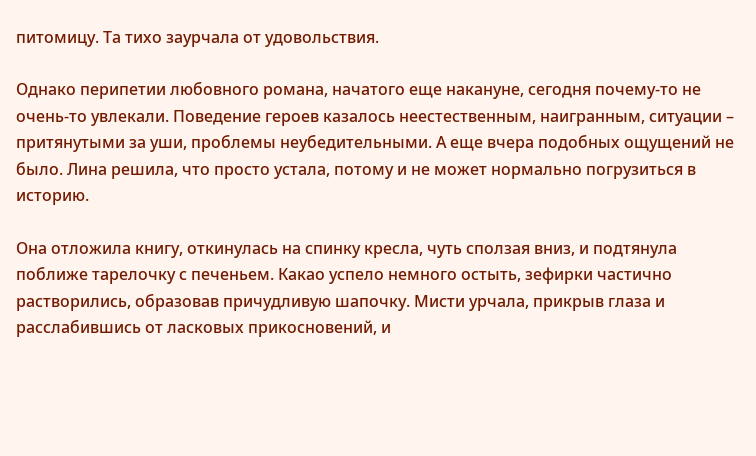питомицу. Та тихо заурчала от удовольствия.

Однако перипетии любовного романа, начатого еще накануне, сегодня почему-то не очень-то увлекали. Поведение героев казалось неестественным, наигранным, ситуации – притянутыми за уши, проблемы неубедительными. А еще вчера подобных ощущений не было. Лина решила, что просто устала, потому и не может нормально погрузиться в историю.

Она отложила книгу, откинулась на спинку кресла, чуть сползая вниз, и подтянула поближе тарелочку с печеньем. Какао успело немного остыть, зефирки частично растворились, образовав причудливую шапочку. Мисти урчала, прикрыв глаза и расслабившись от ласковых прикосновений, и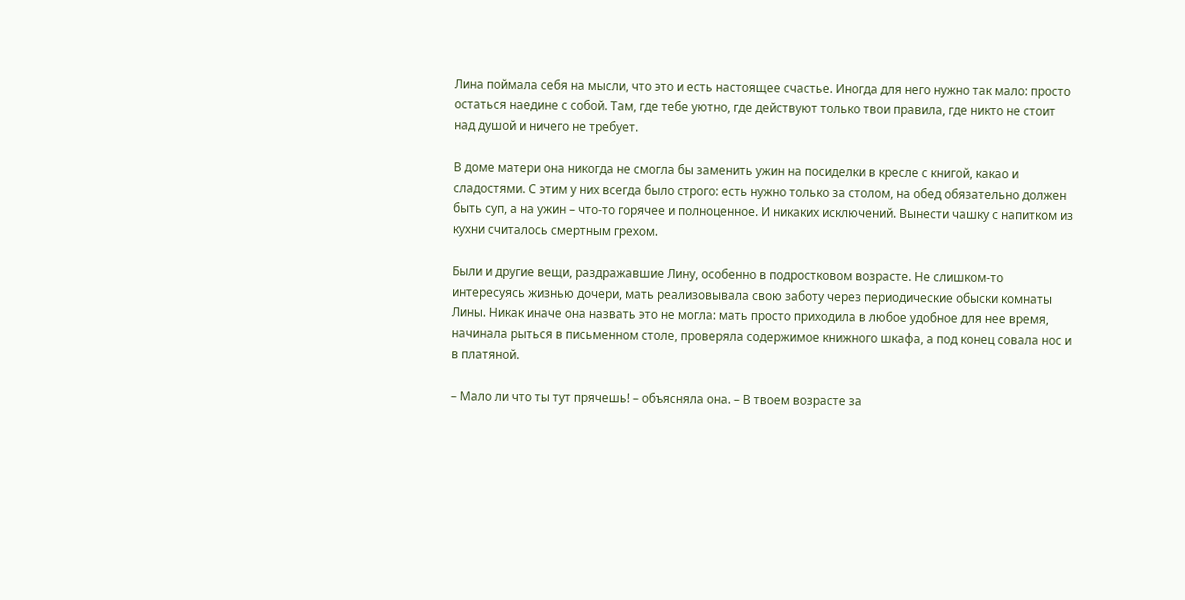Лина поймала себя на мысли, что это и есть настоящее счастье. Иногда для него нужно так мало: просто остаться наедине с собой. Там, где тебе уютно, где действуют только твои правила, где никто не стоит над душой и ничего не требует.

В доме матери она никогда не смогла бы заменить ужин на посиделки в кресле с книгой, какао и сладостями. С этим у них всегда было строго: есть нужно только за столом, на обед обязательно должен быть суп, а на ужин – что-то горячее и полноценное. И никаких исключений. Вынести чашку с напитком из кухни считалось смертным грехом.

Были и другие вещи, раздражавшие Лину, особенно в подростковом возрасте. Не слишком-то интересуясь жизнью дочери, мать реализовывала свою заботу через периодические обыски комнаты Лины. Никак иначе она назвать это не могла: мать просто приходила в любое удобное для нее время, начинала рыться в письменном столе, проверяла содержимое книжного шкафа, а под конец совала нос и в платяной.

– Мало ли что ты тут прячешь! – объясняла она. – В твоем возрасте за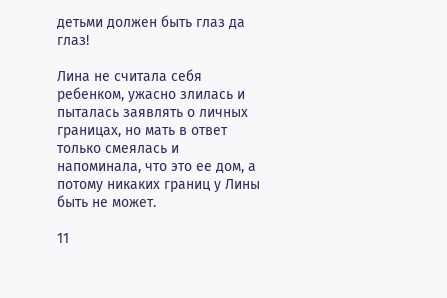детьми должен быть глаз да глаз!

Лина не считала себя ребенком, ужасно злилась и пыталась заявлять о личных границах, но мать в ответ только смеялась и напоминала, что это ее дом, а потому никаких границ у Лины быть не может.

11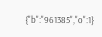{"b":"961385","o":1}